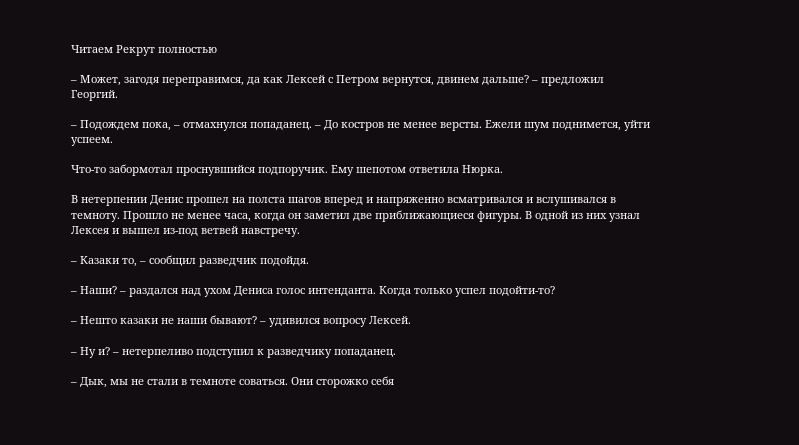Читаем Рекрут полностью

– Может, загодя переправимся, да как Лексей с Петром вернутся, двинем дальше? – предложил Георгий.

– Подождем пока, – отмахнулся попаданец. – До костров не менее версты. Ежели шум поднимется, уйти успеем.

Что-то забормотал проснувшийся подпоручик. Ему шепотом ответила Нюрка.

В нетерпении Денис прошел на полста шагов вперед и напряженно всматривался и вслушивался в темноту. Прошло не менее часа, когда он заметил две приближающиеся фигуры. В одной из них узнал Лексея и вышел из-под ветвей навстречу.

– Казаки то, – сообщил разведчик подойдя.

– Наши? – раздался над ухом Дениса голос интенданта. Когда только успел подойти-то?

– Нешто казаки не наши бывают? – удивился вопросу Лексей.

– Ну и? – нетерпеливо подступил к разведчику попаданец.

– Дык, мы не стали в темноте соваться. Они сторожко себя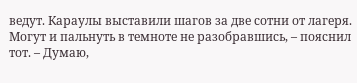ведут. Караулы выставили шагов за две сотни от лагеря. Могут и пальнуть в темноте не разобравшись, – пояснил тот. – Думаю,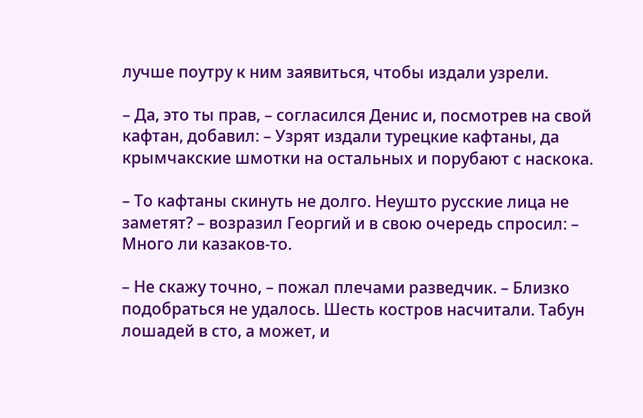лучше поутру к ним заявиться, чтобы издали узрели.

– Да, это ты прав, – согласился Денис и, посмотрев на свой кафтан, добавил: – Узрят издали турецкие кафтаны, да крымчакские шмотки на остальных и порубают с наскока.

– То кафтаны скинуть не долго. Неушто русские лица не заметят? – возразил Георгий и в свою очередь спросил: – Много ли казаков-то.

– Не скажу точно, – пожал плечами разведчик. – Близко подобраться не удалось. Шесть костров насчитали. Табун лошадей в сто, а может, и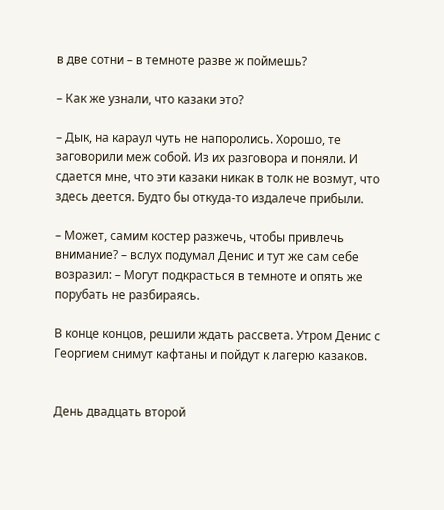в две сотни – в темноте разве ж поймешь?

– Как же узнали, что казаки это?

– Дык, на караул чуть не напоролись. Хорошо, те заговорили меж собой. Из их разговора и поняли. И сдается мне, что эти казаки никак в толк не возмут, что здесь деется. Будто бы откуда-то издалече прибыли.

– Может, самим костер разжечь, чтобы привлечь внимание? – вслух подумал Денис и тут же сам себе возразил: – Могут подкрасться в темноте и опять же порубать не разбираясь.

В конце концов, решили ждать рассвета. Утром Денис с Георгием снимут кафтаны и пойдут к лагерю казаков.


День двадцать второй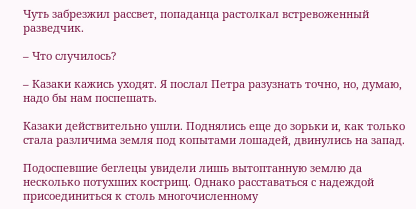Чуть забрезжил рассвет, попаданца растолкал встревоженный разведчик.

– Что случилось?

– Казаки кажись уходят. Я послал Петра разузнать точно, но, думаю, надо бы нам поспешать.

Казаки действительно ушли. Поднялись еще до зорьки и, как только стала различима земля под копытами лошадей, двинулись на запад.

Подоспевшие беглецы увидели лишь вытоптанную землю да несколько потухших кострищ. Однако расставаться с надеждой присоединиться к столь многочисленному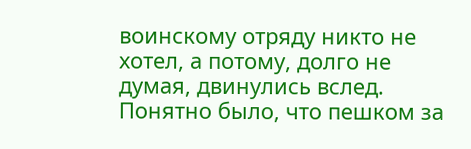воинскому отряду никто не хотел, а потому, долго не думая, двинулись вслед. Понятно было, что пешком за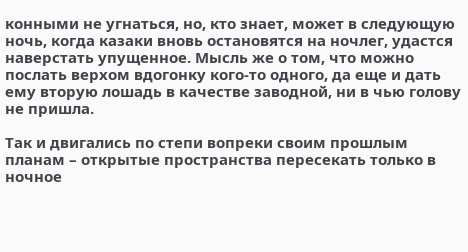конными не угнаться, но, кто знает, может в следующую ночь, когда казаки вновь остановятся на ночлег, удастся наверстать упущенное. Мысль же о том, что можно послать верхом вдогонку кого-то одного, да еще и дать ему вторую лошадь в качестве заводной, ни в чью голову не пришла.

Так и двигались по степи вопреки своим прошлым планам – открытые пространства пересекать только в ночное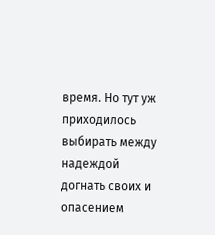время. Но тут уж приходилось выбирать между надеждой догнать своих и опасением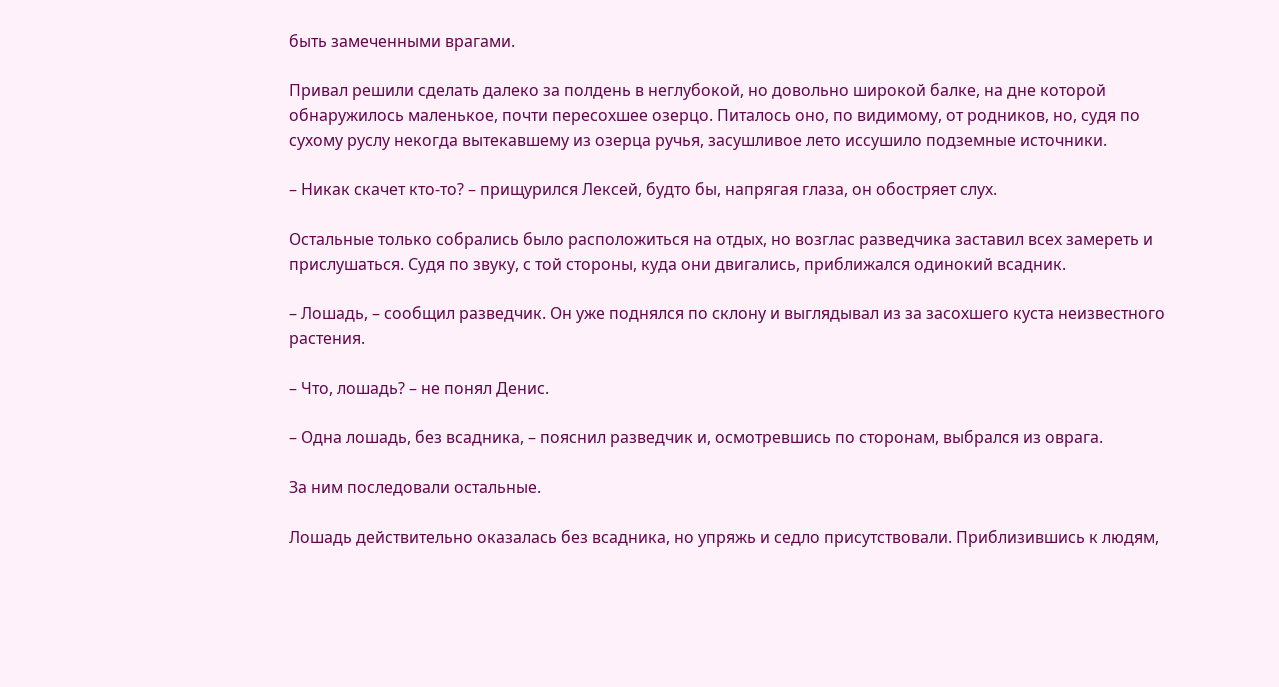быть замеченными врагами.

Привал решили сделать далеко за полдень в неглубокой, но довольно широкой балке, на дне которой обнаружилось маленькое, почти пересохшее озерцо. Питалось оно, по видимому, от родников, но, судя по сухому руслу некогда вытекавшему из озерца ручья, засушливое лето иссушило подземные источники.

– Никак скачет кто-то? – прищурился Лексей, будто бы, напрягая глаза, он обостряет слух.

Остальные только собрались было расположиться на отдых, но возглас разведчика заставил всех замереть и прислушаться. Судя по звуку, с той стороны, куда они двигались, приближался одинокий всадник.

– Лошадь, – сообщил разведчик. Он уже поднялся по склону и выглядывал из за засохшего куста неизвестного растения.

– Что, лошадь? – не понял Денис.

– Одна лошадь, без всадника, – пояснил разведчик и, осмотревшись по сторонам, выбрался из оврага.

За ним последовали остальные.

Лошадь действительно оказалась без всадника, но упряжь и седло присутствовали. Приблизившись к людям,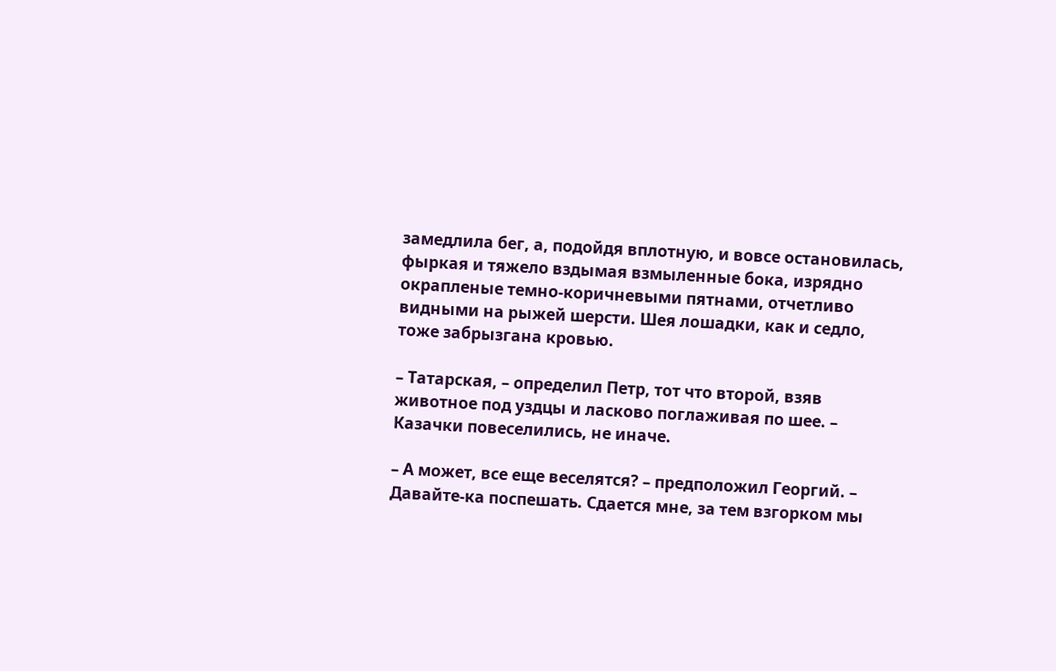замедлила бег, а, подойдя вплотную, и вовсе остановилась, фыркая и тяжело вздымая взмыленные бока, изрядно окрапленые темно-коричневыми пятнами, отчетливо видными на рыжей шерсти. Шея лошадки, как и седло, тоже забрызгана кровью.

– Татарская, – определил Петр, тот что второй, взяв животное под уздцы и ласково поглаживая по шее. – Казачки повеселились, не иначе.

– А может, все еще веселятся? – предположил Георгий. – Давайте-ка поспешать. Сдается мне, за тем взгорком мы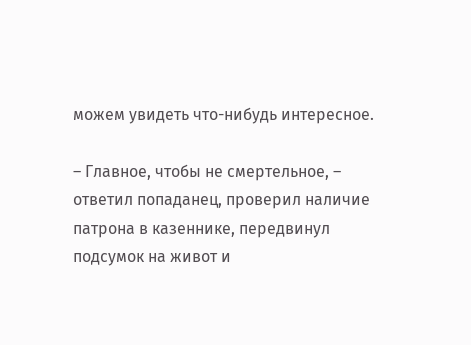можем увидеть что-нибудь интересное.

– Главное, чтобы не смертельное, – ответил попаданец, проверил наличие патрона в казеннике, передвинул подсумок на живот и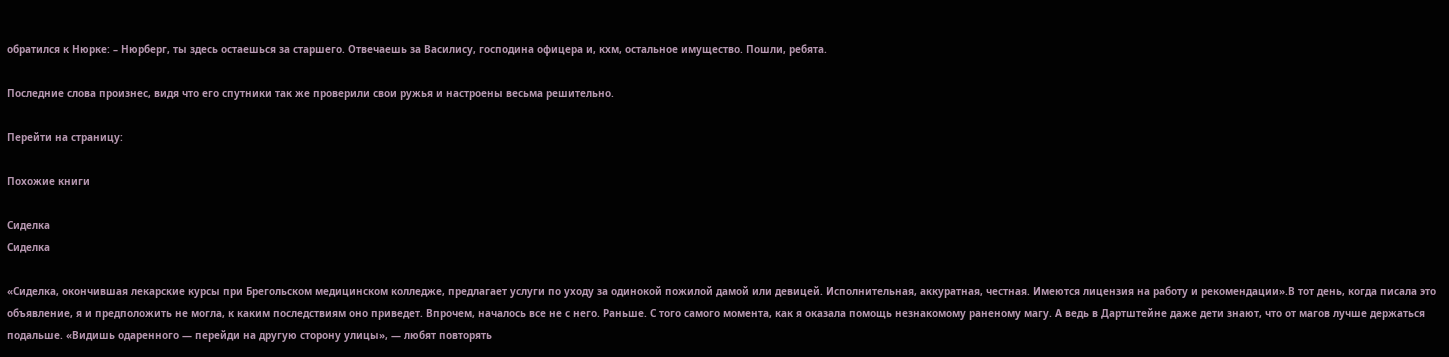обратился к Нюрке: – Нюрберг, ты здесь остаешься за старшего. Отвечаешь за Василису, господина офицера и, кхм, остальное имущество. Пошли, ребята.

Последние слова произнес, видя что его спутники так же проверили свои ружья и настроены весьма решительно.

Перейти на страницу:

Похожие книги

Сиделка
Сиделка

«Сиделка, окончившая лекарские курсы при Брегольском медицинском колледже, предлагает услуги по уходу за одинокой пожилой дамой или девицей. Исполнительная, аккуратная, честная. Имеются лицензия на работу и рекомендации».В тот день, когда писала это объявление, я и предположить не могла, к каким последствиям оно приведет. Впрочем, началось все не с него. Раньше. С того самого момента, как я оказала помощь незнакомому раненому магу. А ведь в Дартштейне даже дети знают, что от магов лучше держаться подальше. «Видишь одаренного — перейди на другую сторону улицы», — любят повторять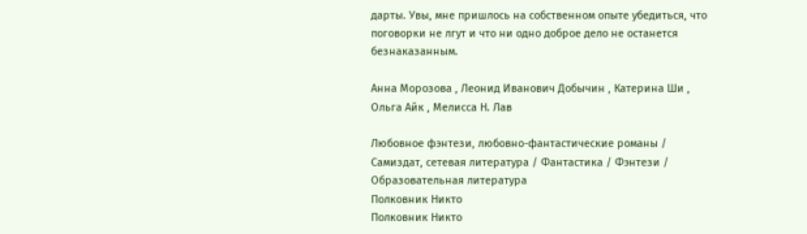дарты. Увы, мне пришлось на собственном опыте убедиться, что поговорки не лгут и что ни одно доброе дело не останется безнаказанным.

Анна Морозова , Леонид Иванович Добычин , Катерина Ши , Ольга Айк , Мелисса Н. Лав

Любовное фэнтези, любовно-фантастические романы / Самиздат, сетевая литература / Фантастика / Фэнтези / Образовательная литература
Полковник Никто
Полковник Никто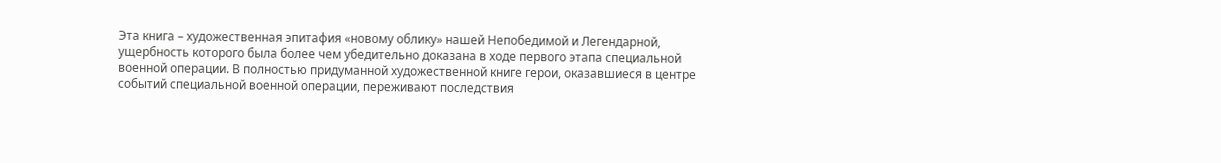Эта книга – художественная эпитафия «новому облику» нашей Непобедимой и Легендарной, ущербность которого была более чем убедительно доказана в ходе первого этапа специальной военной операции. В полностью придуманной художественной книге герои, оказавшиеся в центре событий специальной военной операции, переживают последствия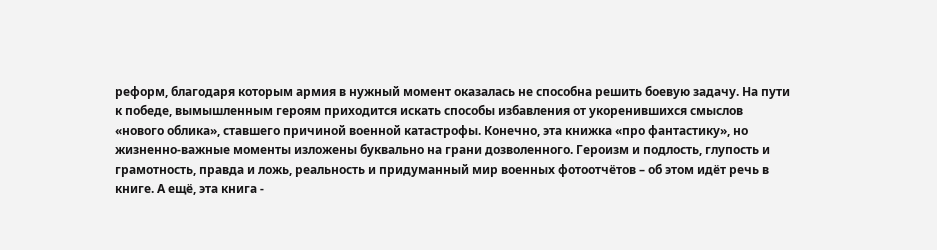реформ, благодаря которым армия в нужный момент оказалась не способна решить боевую задачу. На пути к победе, вымышленным героям приходится искать способы избавления от укоренившихся смыслов «нового облика», ставшего причиной военной катастрофы. Конечно, эта книжка «про фантастику», но жизненно-важные моменты изложены буквально на грани дозволенного. Героизм и подлость, глупость и грамотность, правда и ложь, реальность и придуманный мир военных фотоотчётов – об этом идёт речь в книге. А ещё, эта книга -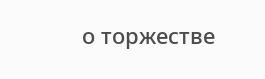о торжестве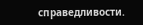справедливости.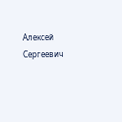Алексей Сергеевич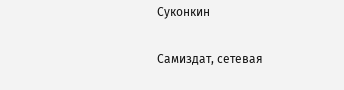Суконкин

Самиздат, сетевая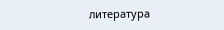литература